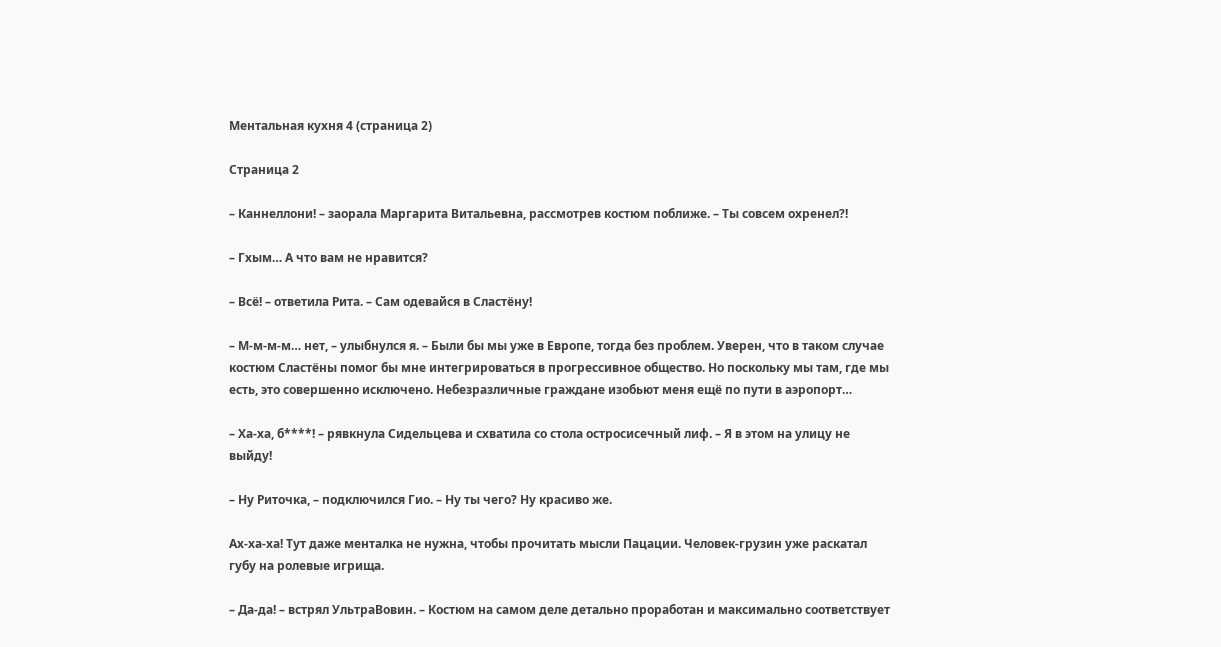Ментальная кухня 4 (страница 2)

Страница 2

– Каннеллони! – заорала Маргарита Витальевна, рассмотрев костюм поближе. – Ты совсем охренел?!

– Гхым… А что вам не нравится?

– Всё! – ответила Рита. – Сам одевайся в Сластёну!

– М-м-м-м… нет, – улыбнулся я. – Были бы мы уже в Европе, тогда без проблем. Уверен, что в таком случае костюм Сластёны помог бы мне интегрироваться в прогрессивное общество. Но поскольку мы там, где мы есть, это совершенно исключено. Небезразличные граждане изобьют меня ещё по пути в аэропорт…

– Ха-ха, б****! – рявкнула Сидельцева и схватила со стола остросисечный лиф. – Я в этом на улицу не выйду!

– Ну Риточка, – подключился Гио. – Ну ты чего? Ну красиво же.

Ах-ха-ха! Тут даже менталка не нужна, чтобы прочитать мысли Пацации. Человек-грузин уже раскатал губу на ролевые игрища.

– Да-да! – встрял УльтраВовин. – Костюм на самом деле детально проработан и максимально соответствует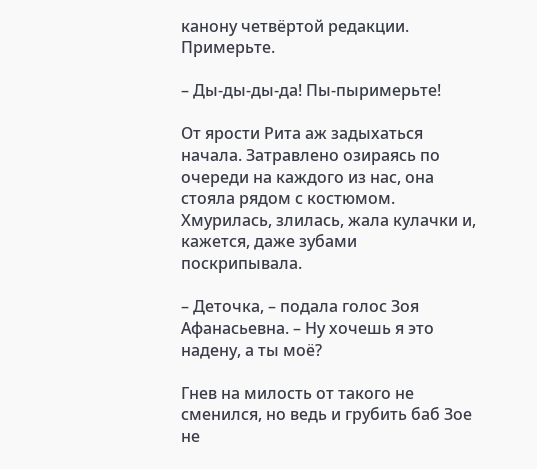канону четвёртой редакции. Примерьте.

– Ды-ды-ды-да! Пы-пыримерьте!

От ярости Рита аж задыхаться начала. Затравлено озираясь по очереди на каждого из нас, она стояла рядом с костюмом. Хмурилась, злилась, жала кулачки и, кажется, даже зубами поскрипывала.

– Деточка, – подала голос Зоя Афанасьевна. – Ну хочешь я это надену, а ты моё?

Гнев на милость от такого не сменился, но ведь и грубить баб Зое не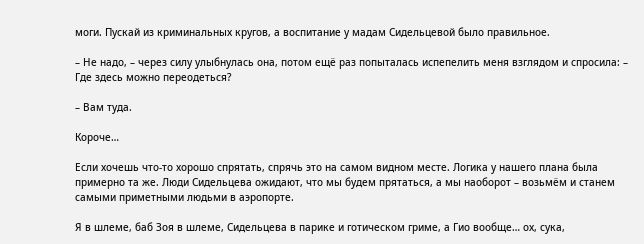моги. Пускай из криминальных кругов, а воспитание у мадам Сидельцевой было правильное.

– Не надо, – через силу улыбнулась она, потом ещё раз попыталась испепелить меня взглядом и спросила: – Где здесь можно переодеться?

– Вам туда.

Короче…

Если хочешь что-то хорошо спрятать, спрячь это на самом видном месте. Логика у нашего плана была примерно та же. Люди Сидельцева ожидают, что мы будем прятаться, а мы наоборот – возьмём и станем самыми приметными людьми в аэропорте.

Я в шлеме, баб Зоя в шлеме, Сидельцева в парике и готическом гриме, а Гио вообще… ох, сука,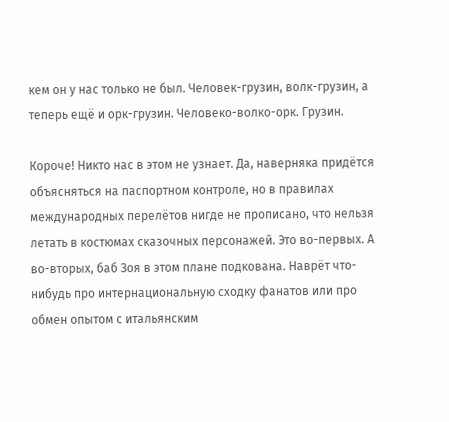кем он у нас только не был. Человек-грузин, волк-грузин, а теперь ещё и орк-грузин. Человеко-волко-орк. Грузин.

Короче! Никто нас в этом не узнает. Да, наверняка придётся объясняться на паспортном контроле, но в правилах международных перелётов нигде не прописано, что нельзя летать в костюмах сказочных персонажей. Это во-первых. А во-вторых, баб Зоя в этом плане подкована. Наврёт что-нибудь про интернациональную сходку фанатов или про обмен опытом с итальянским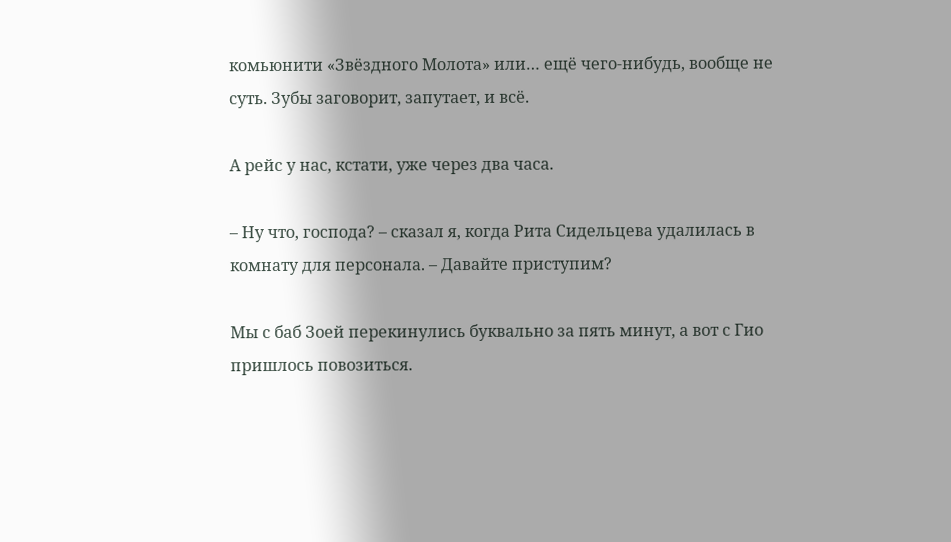комьюнити «Звёздного Молота» или… ещё чего-нибудь, вообще не суть. Зубы заговорит, запутает, и всё.

А рейс у нас, кстати, уже через два часа.

– Ну что, господа? – сказал я, когда Рита Сидельцева удалилась в комнату для персонала. – Давайте приступим?

Мы с баб Зоей перекинулись буквально за пять минут, а вот с Гио пришлось повозиться.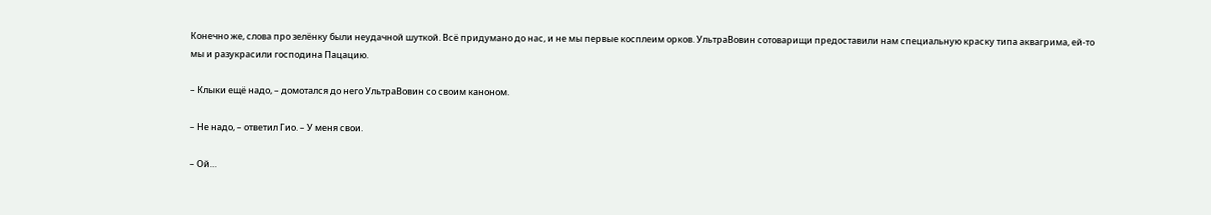Конечно же, слова про зелёнку были неудачной шуткой. Всё придумано до нас, и не мы первые косплеим орков. УльтраВовин сотоварищи предоставили нам специальную краску типа аквагрима, ей-то мы и разукрасили господина Пацацию.

– Клыки ещё надо, – домотался до него УльтраВовин со своим каноном.

– Не надо, – ответил Гио. – У меня свои.

– Ой…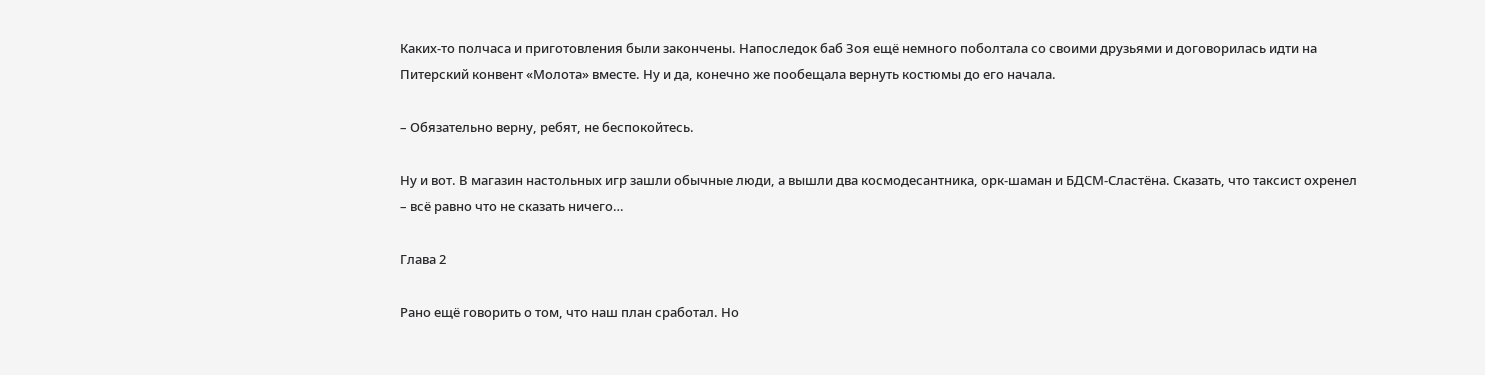Каких-то полчаса и приготовления были закончены. Напоследок баб Зоя ещё немного поболтала со своими друзьями и договорилась идти на Питерский конвент «Молота» вместе. Ну и да, конечно же пообещала вернуть костюмы до его начала.

– Обязательно верну, ребят, не беспокойтесь.

Ну и вот. В магазин настольных игр зашли обычные люди, а вышли два космодесантника, орк-шаман и БДСМ-Сластёна. Сказать, что таксист охренел – всё равно что не сказать ничего…

Глава 2

Рано ещё говорить о том, что наш план сработал. Но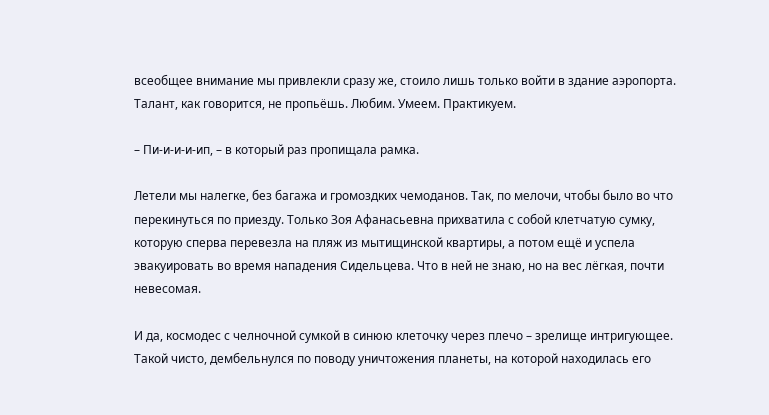всеобщее внимание мы привлекли сразу же, стоило лишь только войти в здание аэропорта. Талант, как говорится, не пропьёшь. Любим. Умеем. Практикуем.

– Пи-и-и-и-ип, – в который раз пропищала рамка.

Летели мы налегке, без багажа и громоздких чемоданов. Так, по мелочи, чтобы было во что перекинуться по приезду. Только Зоя Афанасьевна прихватила с собой клетчатую сумку, которую сперва перевезла на пляж из мытищинской квартиры, а потом ещё и успела эвакуировать во время нападения Сидельцева. Что в ней не знаю, но на вес лёгкая, почти невесомая.

И да, космодес с челночной сумкой в синюю клеточку через плечо – зрелище интригующее. Такой чисто, дембельнулся по поводу уничтожения планеты, на которой находилась его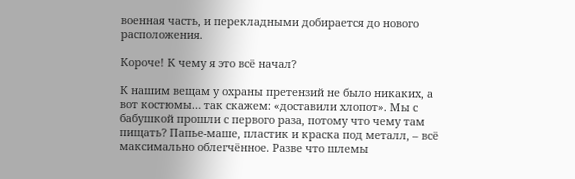военная часть, и перекладными добирается до нового расположения.

Короче! К чему я это всё начал?

К нашим вещам у охраны претензий не было никаких, а вот костюмы… так скажем: «доставили хлопот». Мы с бабушкой прошли с первого раза, потому что чему там пищать? Папье-маше, пластик и краска под металл, – всё максимально облегчённое. Разве что шлемы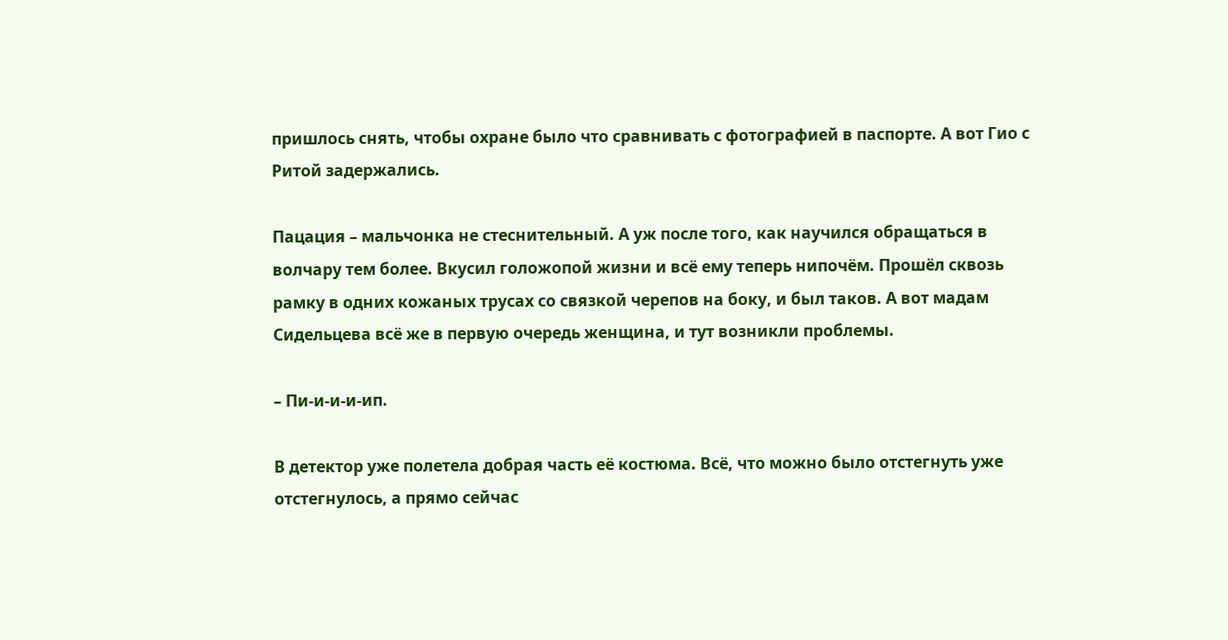пришлось снять, чтобы охране было что сравнивать с фотографией в паспорте. А вот Гио с Ритой задержались.

Пацация – мальчонка не стеснительный. А уж после того, как научился обращаться в волчару тем более. Вкусил голожопой жизни и всё ему теперь нипочём. Прошёл сквозь рамку в одних кожаных трусах со связкой черепов на боку, и был таков. А вот мадам Сидельцева всё же в первую очередь женщина, и тут возникли проблемы.

– Пи-и-и-и-ип.

В детектор уже полетела добрая часть её костюма. Всё, что можно было отстегнуть уже отстегнулось, а прямо сейчас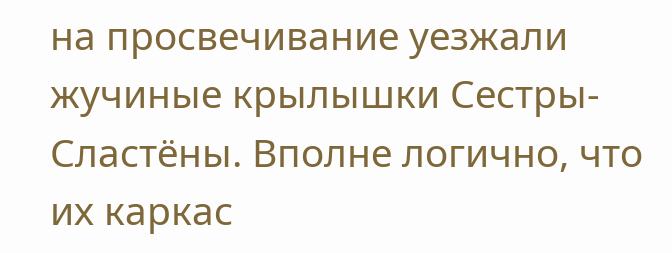на просвечивание уезжали жучиные крылышки Сестры-Сластёны. Вполне логично, что их каркас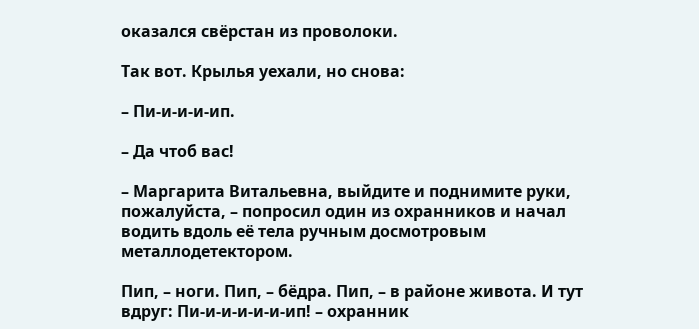оказался свёрстан из проволоки.

Так вот. Крылья уехали, но снова:

– Пи-и-и-и-ип.

– Да чтоб вас!

– Маргарита Витальевна, выйдите и поднимите руки, пожалуйста, – попросил один из охранников и начал водить вдоль её тела ручным досмотровым металлодетектором.

Пип, – ноги. Пип, – бёдра. Пип, – в районе живота. И тут вдруг: Пи-и-и-и-и-и-ип! – охранник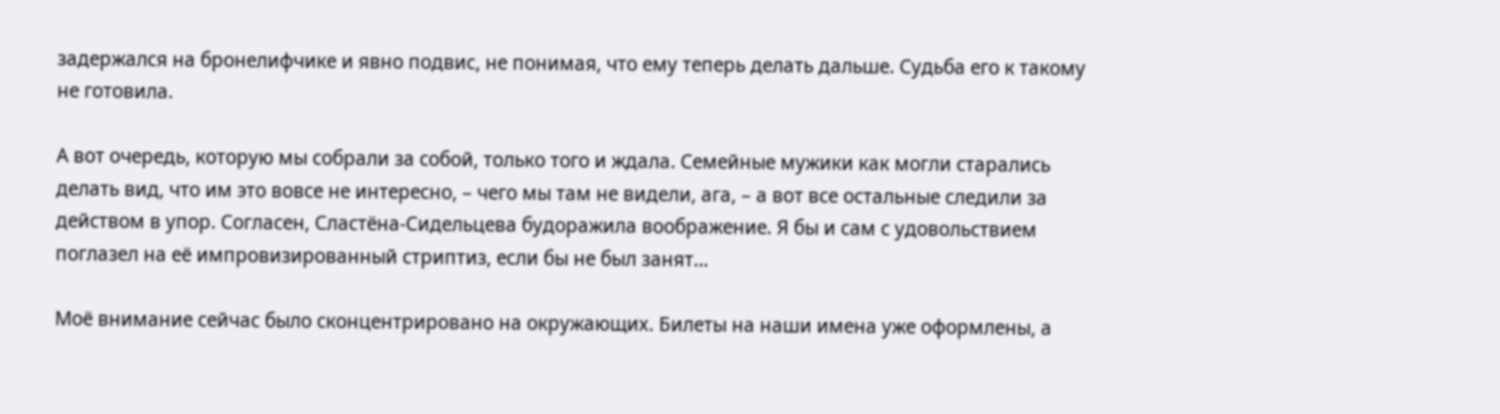задержался на бронелифчике и явно подвис, не понимая, что ему теперь делать дальше. Судьба его к такому не готовила.

А вот очередь, которую мы собрали за собой, только того и ждала. Семейные мужики как могли старались делать вид, что им это вовсе не интересно, – чего мы там не видели, ага, – а вот все остальные следили за действом в упор. Согласен, Сластёна-Сидельцева будоражила воображение. Я бы и сам с удовольствием поглазел на её импровизированный стриптиз, если бы не был занят…

Моё внимание сейчас было сконцентрировано на окружающих. Билеты на наши имена уже оформлены, а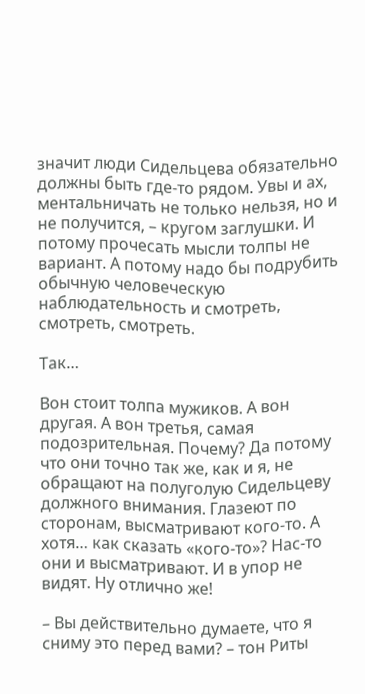значит люди Сидельцева обязательно должны быть где-то рядом. Увы и ах, ментальничать не только нельзя, но и не получится, – кругом заглушки. И потому прочесать мысли толпы не вариант. А потому надо бы подрубить обычную человеческую наблюдательность и смотреть, смотреть, смотреть.

Так…

Вон стоит толпа мужиков. А вон другая. А вон третья, самая подозрительная. Почему? Да потому что они точно так же, как и я, не обращают на полуголую Сидельцеву должного внимания. Глазеют по сторонам, высматривают кого-то. А хотя… как сказать «кого-то»? Нас-то они и высматривают. И в упор не видят. Ну отлично же!

– Вы действительно думаете, что я сниму это перед вами? – тон Риты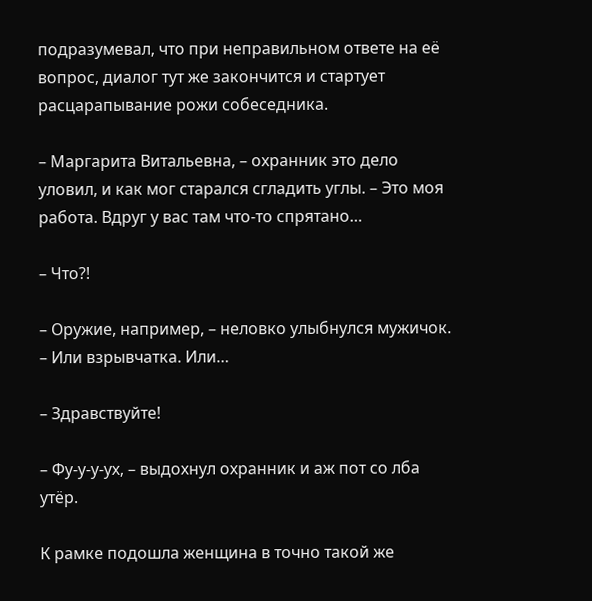подразумевал, что при неправильном ответе на её вопрос, диалог тут же закончится и стартует расцарапывание рожи собеседника.

– Маргарита Витальевна, – охранник это дело уловил, и как мог старался сгладить углы. – Это моя работа. Вдруг у вас там что-то спрятано…

– Что?!

– Оружие, например, – неловко улыбнулся мужичок. – Или взрывчатка. Или…

– Здравствуйте!

– Фу-у-у-ух, – выдохнул охранник и аж пот со лба утёр.

К рамке подошла женщина в точно такой же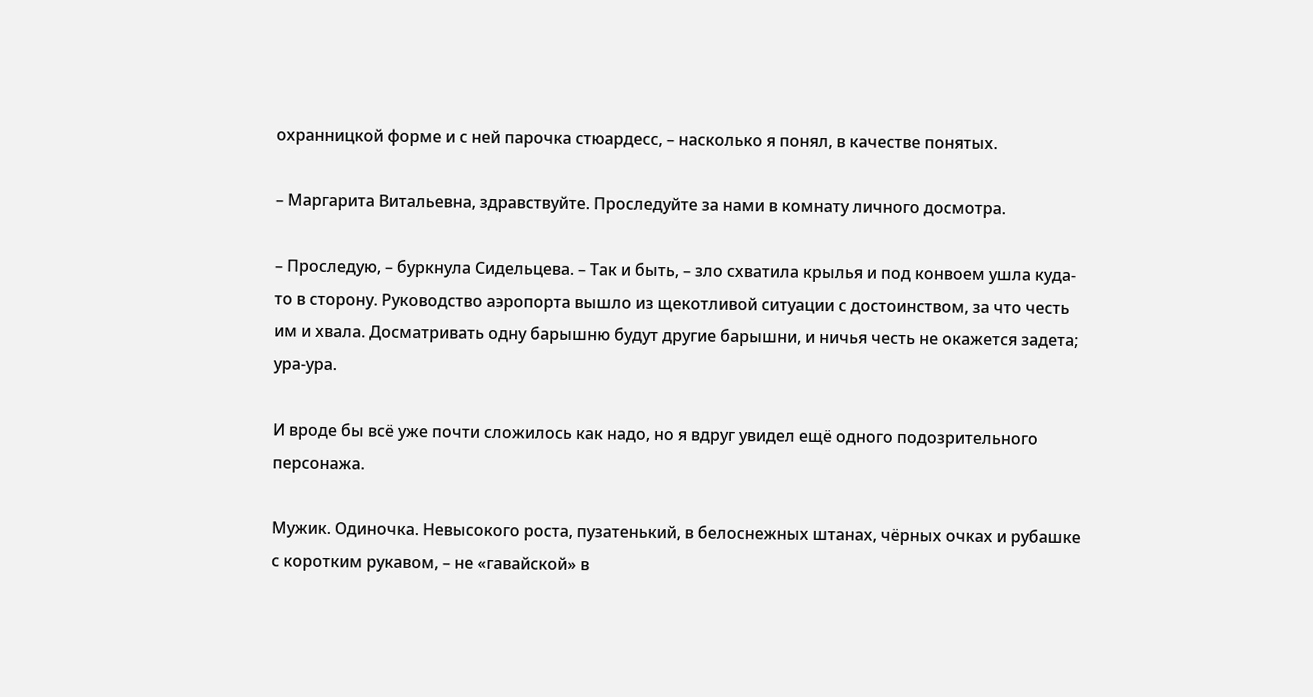охранницкой форме и с ней парочка стюардесс, – насколько я понял, в качестве понятых.

– Маргарита Витальевна, здравствуйте. Проследуйте за нами в комнату личного досмотра.

– Проследую, – буркнула Сидельцева. – Так и быть, – зло схватила крылья и под конвоем ушла куда-то в сторону. Руководство аэропорта вышло из щекотливой ситуации с достоинством, за что честь им и хвала. Досматривать одну барышню будут другие барышни, и ничья честь не окажется задета; ура-ура.

И вроде бы всё уже почти сложилось как надо, но я вдруг увидел ещё одного подозрительного персонажа.

Мужик. Одиночка. Невысокого роста, пузатенький, в белоснежных штанах, чёрных очках и рубашке с коротким рукавом, – не «гавайской» в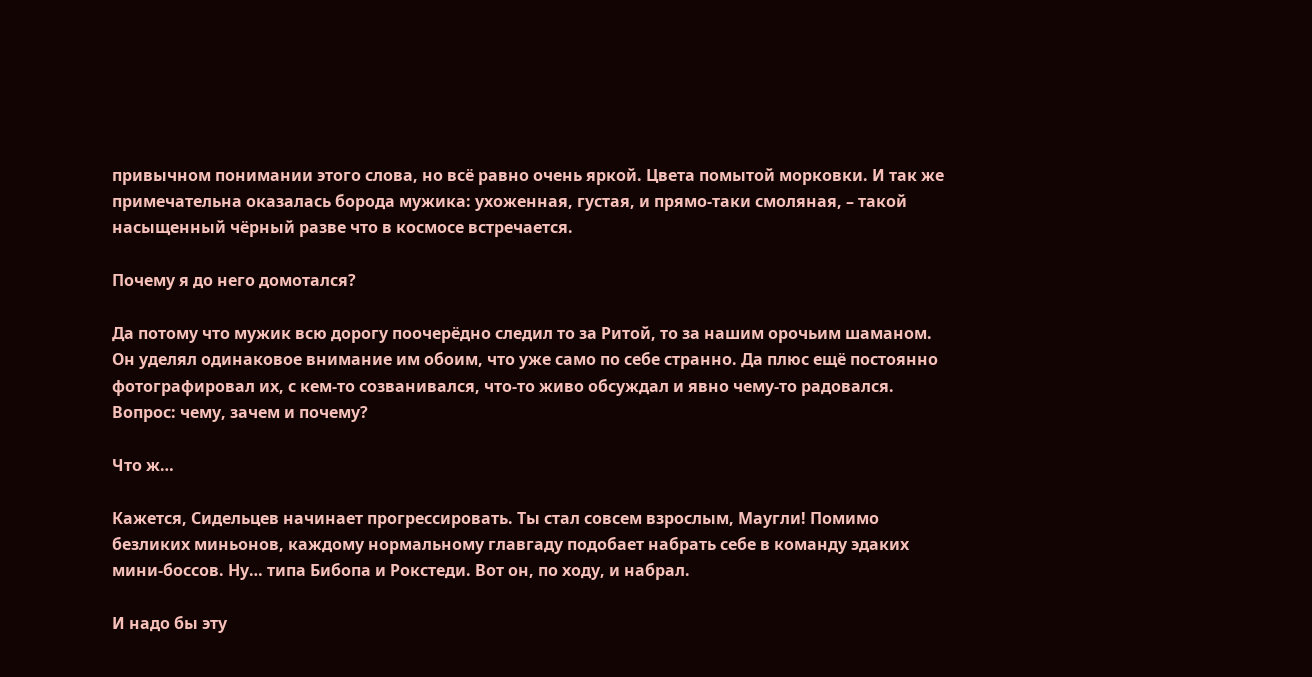привычном понимании этого слова, но всё равно очень яркой. Цвета помытой морковки. И так же примечательна оказалась борода мужика: ухоженная, густая, и прямо-таки смоляная, – такой насыщенный чёрный разве что в космосе встречается.

Почему я до него домотался?

Да потому что мужик всю дорогу поочерёдно следил то за Ритой, то за нашим орочьим шаманом. Он уделял одинаковое внимание им обоим, что уже само по себе странно. Да плюс ещё постоянно фотографировал их, с кем-то созванивался, что-то живо обсуждал и явно чему-то радовался. Вопрос: чему, зачем и почему?

Что ж…

Кажется, Сидельцев начинает прогрессировать. Ты стал совсем взрослым, Маугли! Помимо безликих миньонов, каждому нормальному главгаду подобает набрать себе в команду эдаких мини-боссов. Ну… типа Бибопа и Рокстеди. Вот он, по ходу, и набрал.

И надо бы эту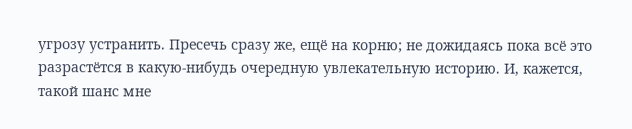угрозу устранить. Пресечь сразу же, ещё на корню; не дожидаясь пока всё это разрастётся в какую-нибудь очередную увлекательную историю. И, кажется, такой шанс мне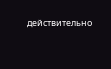действительно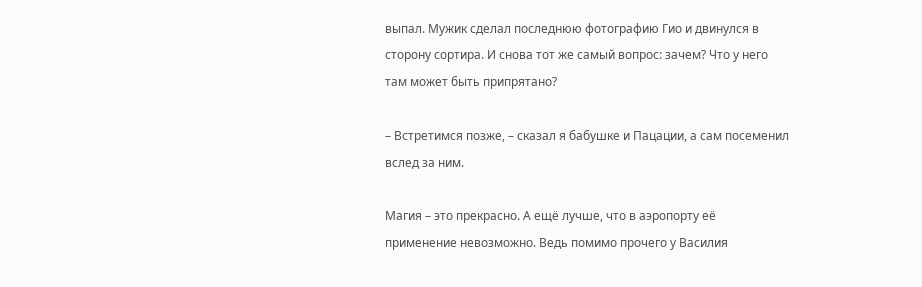выпал. Мужик сделал последнюю фотографию Гио и двинулся в сторону сортира. И снова тот же самый вопрос: зачем? Что у него там может быть припрятано?

– Встретимся позже, – сказал я бабушке и Пацации, а сам посеменил вслед за ним.

Магия – это прекрасно. А ещё лучше, что в аэропорту её применение невозможно. Ведь помимо прочего у Василия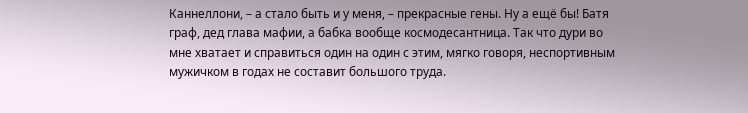Каннеллони, – а стало быть и у меня, – прекрасные гены. Ну а ещё бы! Батя граф, дед глава мафии, а бабка вообще космодесантница. Так что дури во мне хватает и справиться один на один с этим, мягко говоря, неспортивным мужичком в годах не составит большого труда.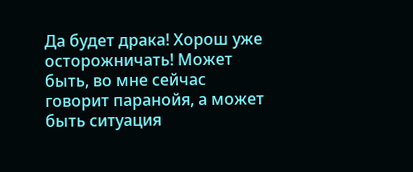Да будет драка! Хорош уже осторожничать! Может быть, во мне сейчас говорит паранойя, а может быть ситуация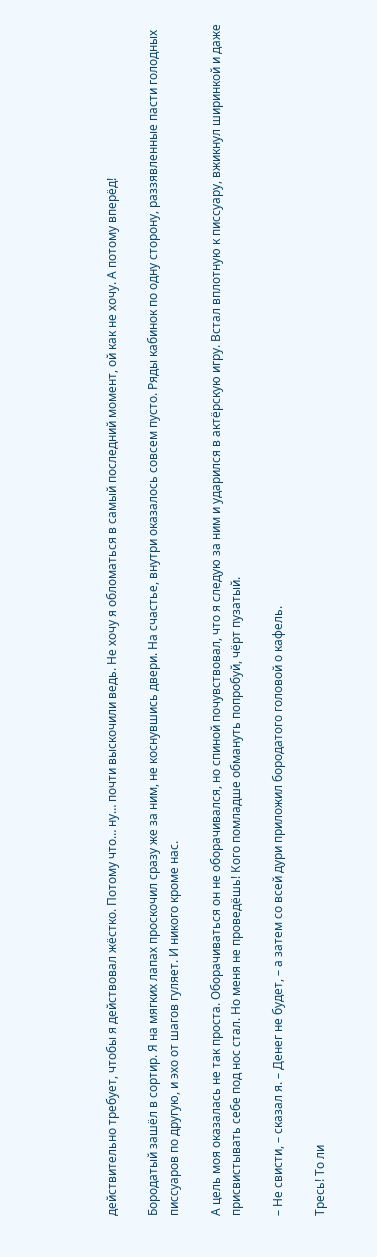действительно требует, чтобы я действовал жёстко. Потому что… ну… почти выскочили ведь. Не хочу я обломаться в самый последний момент, ой как не хочу. А потому вперёд!

Бородатый зашёл в сортир. Я на мягких лапах проскочил сразу же за ним, не коснувшись двери. На счастье, внутри оказалось совсем пусто. Ряды кабинок по одну сторону, раззявленные пасти голодных писсуаров по другую, и эхо от шагов гуляет. И никого кроме нас.

А цель моя оказалась не так проста. Оборачиваться он не оборачивался, но спиной почувствовал, что я следую за ним и ударился в актёрскую игру. Встал вплотную к писсуару, вжикнул ширинкой и даже присвистывать себе под нос стал. Но меня не проведёшь! Кого помладше обмануть попробуй, чёрт пузатый.

– Не свисти, – сказал я. – Денег не будет, – а затем со всей дури приложил бородатого головой о кафель.

Тресь! То ли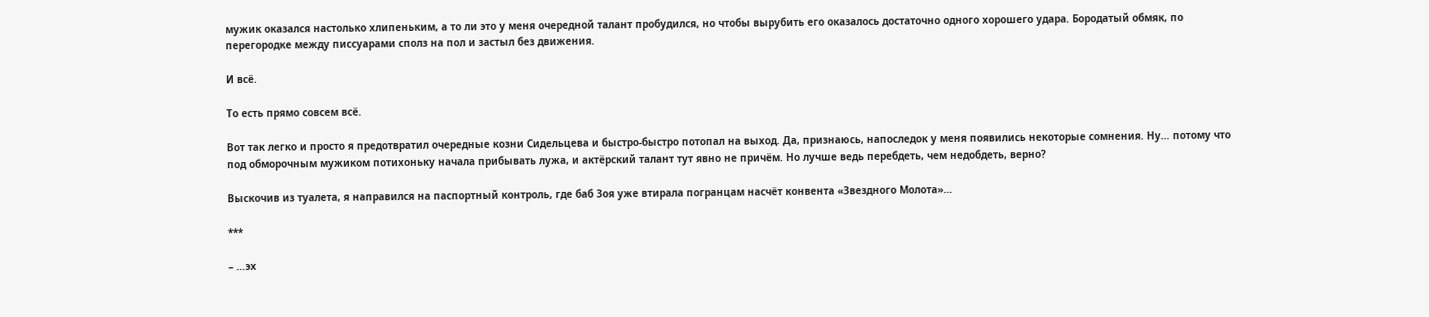мужик оказался настолько хлипеньким, а то ли это у меня очередной талант пробудился, но чтобы вырубить его оказалось достаточно одного хорошего удара. Бородатый обмяк, по перегородке между писсуарами сполз на пол и застыл без движения.

И всё.

То есть прямо совсем всё.

Вот так легко и просто я предотвратил очередные козни Сидельцева и быстро-быстро потопал на выход. Да, признаюсь, напоследок у меня появились некоторые сомнения. Ну… потому что под обморочным мужиком потихоньку начала прибывать лужа, и актёрский талант тут явно не причём. Но лучше ведь перебдеть, чем недобдеть, верно?

Выскочив из туалета, я направился на паспортный контроль, где баб Зоя уже втирала погранцам насчёт конвента «Звездного Молота»…

***

– …эх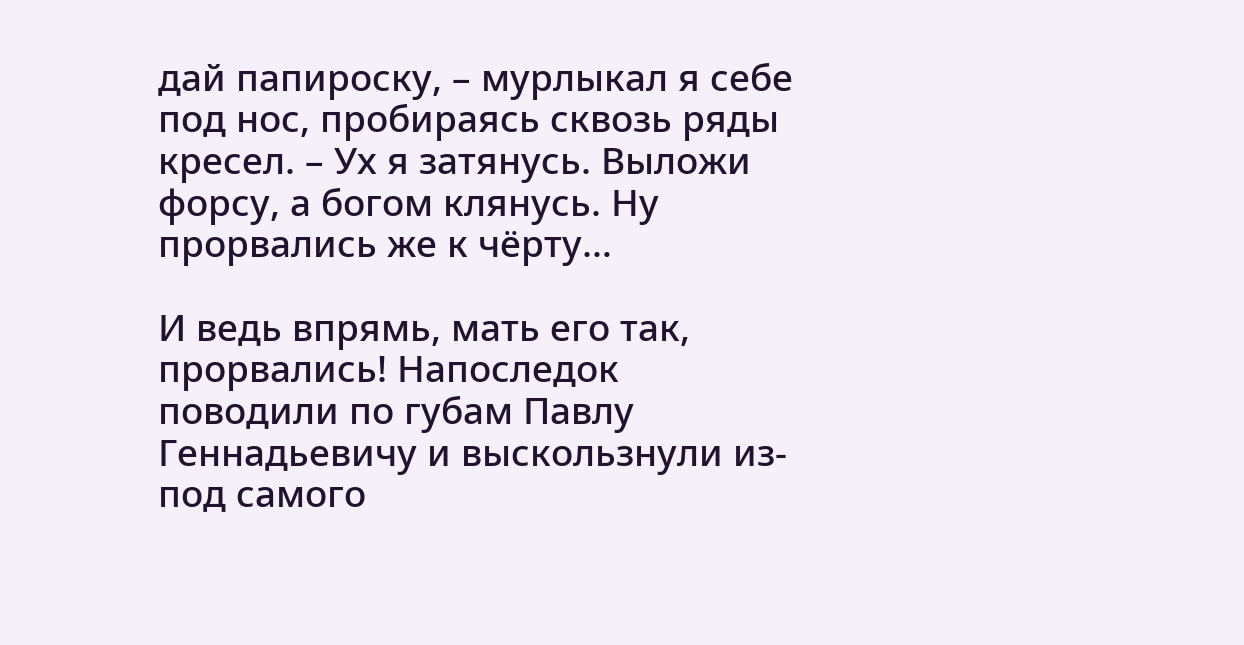дай папироску, – мурлыкал я себе под нос, пробираясь сквозь ряды кресел. – Ух я затянусь. Выложи форсу, а богом клянусь. Ну прорвались же к чёрту…

И ведь впрямь, мать его так, прорвались! Напоследок поводили по губам Павлу Геннадьевичу и выскользнули из-под самого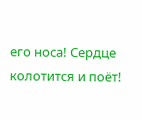его носа! Сердце колотится и поёт!